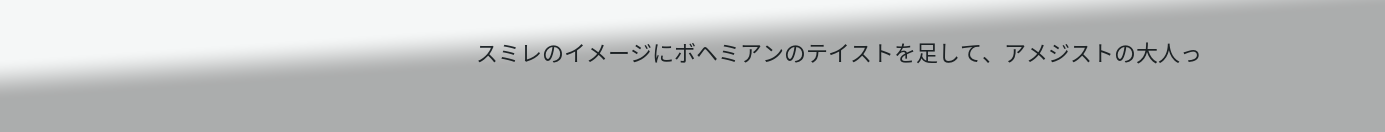スミレのイメージにボヘミアンのテイストを足して、アメジストの大人っ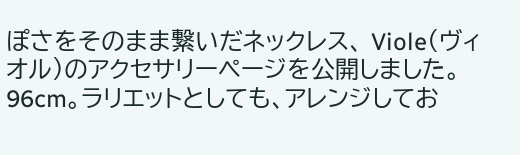ぽさをそのまま繋いだネックレス、 Viole(ヴィオル)のアクセサリーページを公開しました。96cm。ラリエットとしても、アレンジしてお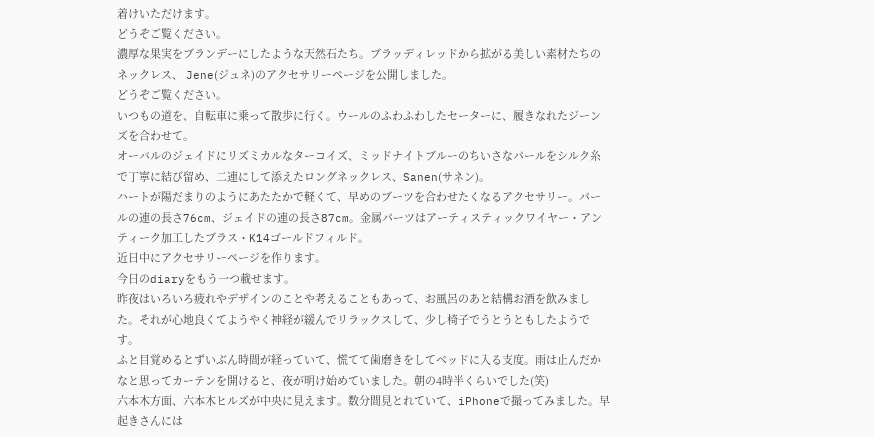着けいただけます。
どうぞご覧ください。
濃厚な果実をブランデーにしたような天然石たち。ブラッディレッドから拡がる美しい素材たちのネックレス、 Jene(ジュネ)のアクセサリーページを公開しました。
どうぞご覧ください。
いつもの道を、自転車に乗って散歩に行く。ウールのふわふわしたセーターに、履きなれたジーンズを合わせて。
オーバルのジェイドにリズミカルなターコイズ、ミッドナイトブルーのちいさなパールをシルク糸で丁寧に結び留め、二連にして添えたロングネックレス、Sanen(サネン)。
ハートが陽だまりのようにあたたかで軽くて、早めのブーツを合わせたくなるアクセサリー。パールの連の長さ76cm、ジェイドの連の長さ87cm。金属パーツはアーティスティックワイヤー・アンティーク加工したブラス・K14ゴールドフィルド。
近日中にアクセサリーページを作ります。
今日のdiaryをもう一つ載せます。
昨夜はいろいろ疲れやデザインのことや考えることもあって、お風呂のあと結構お酒を飲みました。それが心地良くてようやく神経が緩んでリラックスして、少し椅子でうとうともしたようです。
ふと目覚めるとずいぶん時間が経っていて、慌てて歯磨きをしてベッドに入る支度。雨は止んだかなと思ってカーテンを開けると、夜が明け始めていました。朝の4時半くらいでした(笑)
六本木方面、六本木ヒルズが中央に見えます。数分間見とれていて、iPhoneで撮ってみました。早起きさんには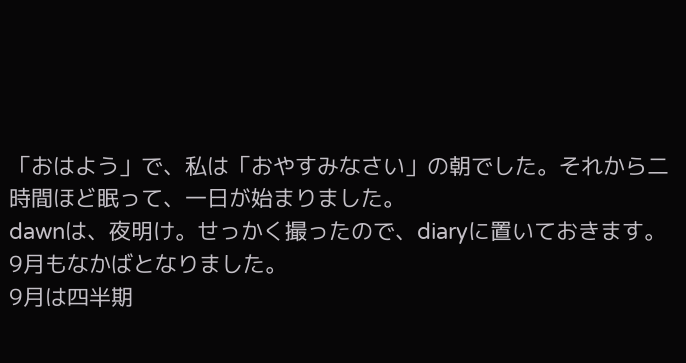「おはよう」で、私は「おやすみなさい」の朝でした。それから二時間ほど眠って、一日が始まりました。
dawnは、夜明け。せっかく撮ったので、diaryに置いておきます。
9月もなかばとなりました。
9月は四半期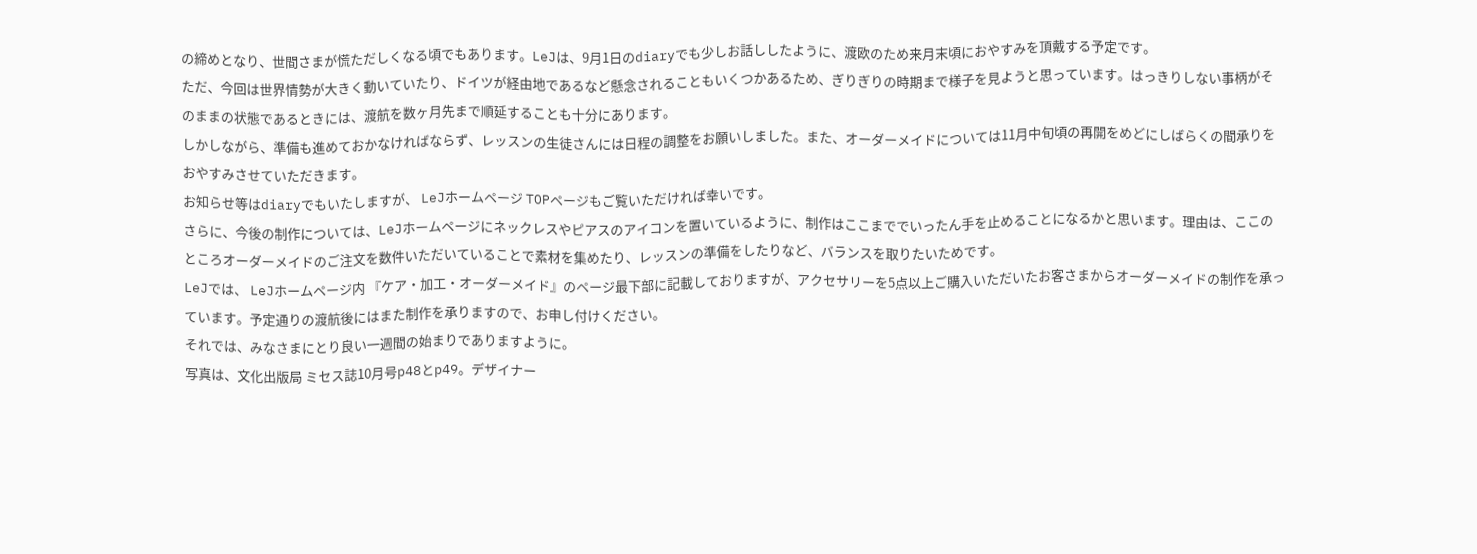の締めとなり、世間さまが慌ただしくなる頃でもあります。LeJは、9月1日のdiaryでも少しお話ししたように、渡欧のため来月末頃におやすみを頂戴する予定です。
ただ、今回は世界情勢が大きく動いていたり、ドイツが経由地であるなど懸念されることもいくつかあるため、ぎりぎりの時期まで様子を見ようと思っています。はっきりしない事柄がそのままの状態であるときには、渡航を数ヶ月先まで順延することも十分にあります。
しかしながら、準備も進めておかなければならず、レッスンの生徒さんには日程の調整をお願いしました。また、オーダーメイドについては11月中旬頃の再開をめどにしばらくの間承りをおやすみさせていただきます。
お知らせ等はdiaryでもいたしますが、 LeJホームページ TOPページもご覧いただければ幸いです。
さらに、今後の制作については、LeJホームページにネックレスやピアスのアイコンを置いているように、制作はここまででいったん手を止めることになるかと思います。理由は、ここのところオーダーメイドのご注文を数件いただいていることで素材を集めたり、レッスンの準備をしたりなど、バランスを取りたいためです。
LeJでは、 LeJホームページ内 『ケア・加工・オーダーメイド』のページ最下部に記載しておりますが、アクセサリーを5点以上ご購入いただいたお客さまからオーダーメイドの制作を承っています。予定通りの渡航後にはまた制作を承りますので、お申し付けください。
それでは、みなさまにとり良い一週間の始まりでありますように。
写真は、文化出版局 ミセス誌10月号p48とp49。デザイナー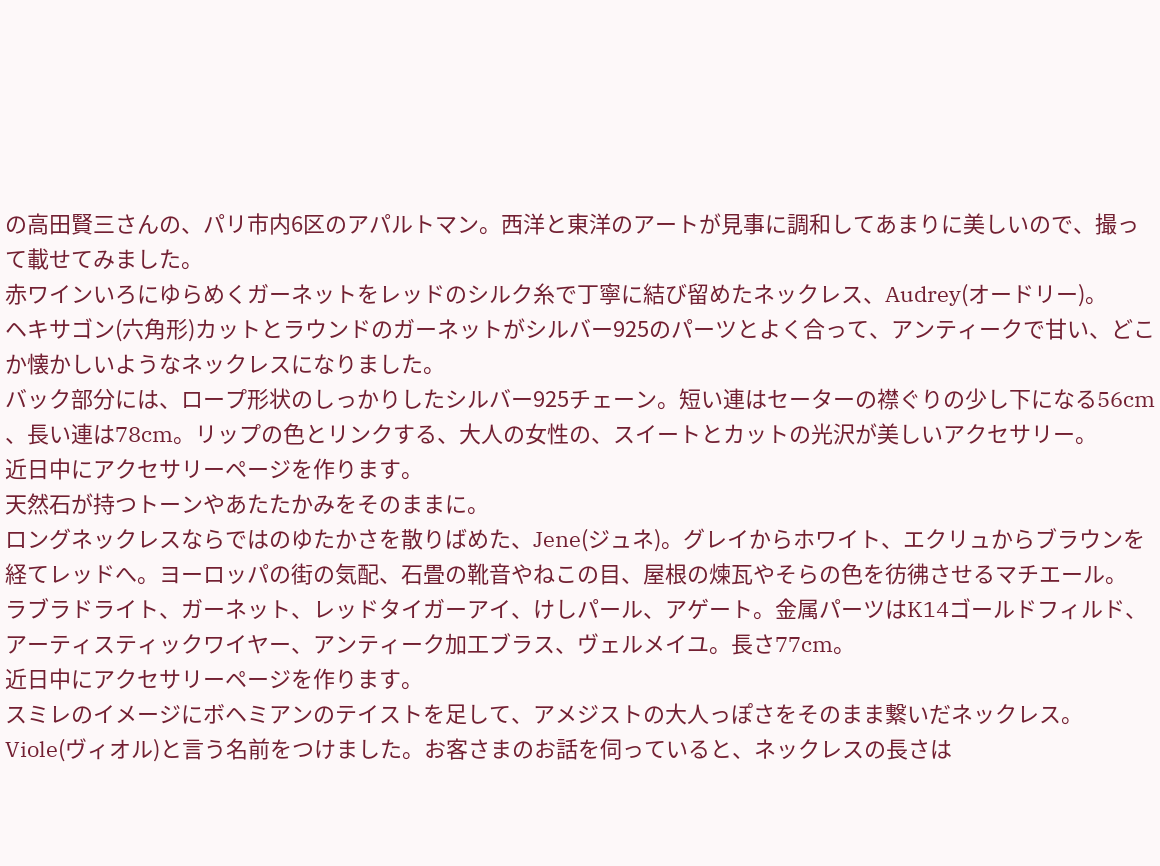の高田賢三さんの、パリ市内6区のアパルトマン。西洋と東洋のアートが見事に調和してあまりに美しいので、撮って載せてみました。
赤ワインいろにゆらめくガーネットをレッドのシルク糸で丁寧に結び留めたネックレス、Audrey(オードリー)。
ヘキサゴン(六角形)カットとラウンドのガーネットがシルバー925のパーツとよく合って、アンティークで甘い、どこか懐かしいようなネックレスになりました。
バック部分には、ロープ形状のしっかりしたシルバー925チェーン。短い連はセーターの襟ぐりの少し下になる56cm 、長い連は78cm。リップの色とリンクする、大人の女性の、スイートとカットの光沢が美しいアクセサリー。
近日中にアクセサリーページを作ります。
天然石が持つトーンやあたたかみをそのままに。
ロングネックレスならではのゆたかさを散りばめた、Jene(ジュネ)。グレイからホワイト、エクリュからブラウンを経てレッドへ。ヨーロッパの街の気配、石畳の靴音やねこの目、屋根の煉瓦やそらの色を彷彿させるマチエール。
ラブラドライト、ガーネット、レッドタイガーアイ、けしパール、アゲート。金属パーツはK14ゴールドフィルド、アーティスティックワイヤー、アンティーク加工ブラス、ヴェルメイユ。長さ77cm。
近日中にアクセサリーページを作ります。
スミレのイメージにボヘミアンのテイストを足して、アメジストの大人っぽさをそのまま繋いだネックレス。
Viole(ヴィオル)と言う名前をつけました。お客さまのお話を伺っていると、ネックレスの長さは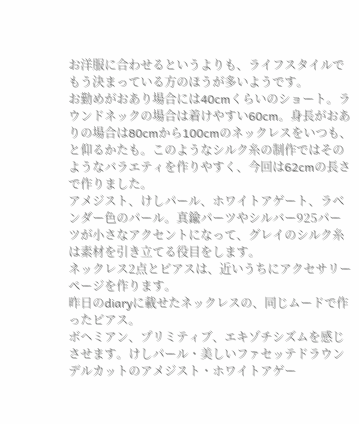お洋服に合わせるというよりも、ライフスタイルでもう決まっている方のほうが多いようです。
お勤めがおあり場合には40cmくらいのショート。ラウンドネックの場合は着けやすい60cm。身長がおありの場合は80cmから100cmのネックレスをいつも、と仰るかたも。このようなシルク糸の制作ではそのようなバラエティを作りやすく、今回は62cmの長さで作りました。
アメジスト、けしパール、ホワイトアゲート、ラベンダー色のパール。真鍮パーツやシルバー925パーツが小さなアクセントになって、グレイのシルク糸は素材を引き立てる役目をします。
ネックレス2点とピアスは、近いうちにアクセサリーページを作ります。
昨日のdiaryに載せたネックレスの、同じムードで作ったピアス。
ボヘミアン、プリミティブ、エキゾチシズムを感じさせます。けしパール・美しいファセッテドラウンデルカットのアメジスト・ホワイトアゲー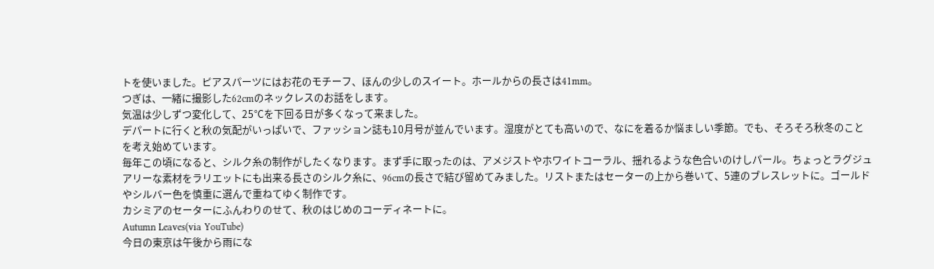トを使いました。ピアスパーツにはお花のモチーフ、ほんの少しのスイート。ホールからの長さは41mm。
つぎは、一緒に撮影した62cmのネックレスのお話をします。
気温は少しずつ変化して、25℃を下回る日が多くなって来ました。
デパートに行くと秋の気配がいっぱいで、ファッション誌も10月号が並んでいます。湿度がとても高いので、なにを着るか悩ましい季節。でも、そろそろ秋冬のことを考え始めています。
毎年この頃になると、シルク糸の制作がしたくなります。まず手に取ったのは、アメジストやホワイトコーラル、揺れるような色合いのけしパール。ちょっとラグジュアリーな素材をラリエットにも出来る長さのシルク糸に、96cmの長さで結び留めてみました。リストまたはセーターの上から巻いて、5連のブレスレットに。ゴールドやシルバー色を慎重に選んで重ねてゆく制作です。
カシミアのセーターにふんわりのせて、秋のはじめのコーディネートに。
Autumn Leaves(via YouTube)
今日の東京は午後から雨にな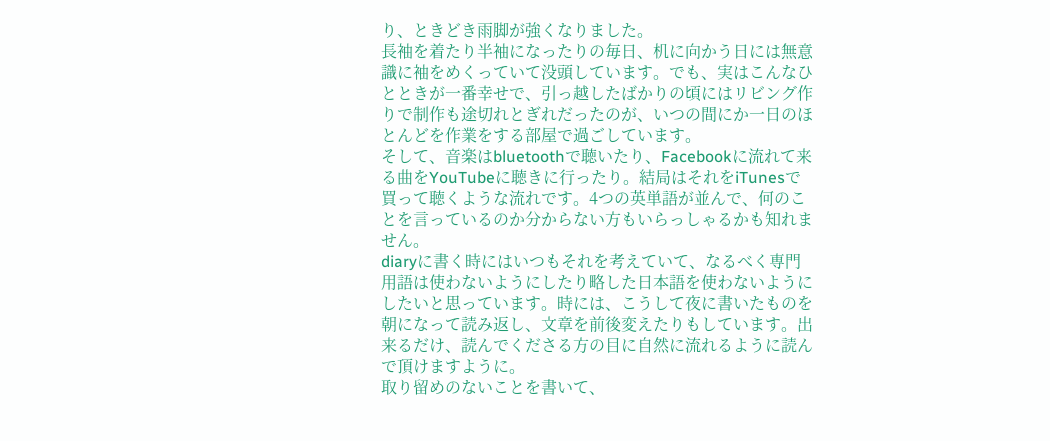り、ときどき雨脚が強くなりました。
長袖を着たり半袖になったりの毎日、机に向かう日には無意識に袖をめくっていて没頭しています。でも、実はこんなひとときが一番幸せで、引っ越したばかりの頃にはリビング作りで制作も途切れとぎれだったのが、いつの間にか一日のほとんどを作業をする部屋で過ごしています。
そして、音楽はbluetoothで聴いたり、Facebookに流れて来る曲をYouTubeに聴きに行ったり。結局はそれをiTunesで買って聴くような流れです。4つの英単語が並んで、何のことを言っているのか分からない方もいらっしゃるかも知れません。
diaryに書く時にはいつもそれを考えていて、なるべく専門用語は使わないようにしたり略した日本語を使わないようにしたいと思っています。時には、こうして夜に書いたものを朝になって読み返し、文章を前後変えたりもしています。出来るだけ、読んでくださる方の目に自然に流れるように読んで頂けますように。
取り留めのないことを書いて、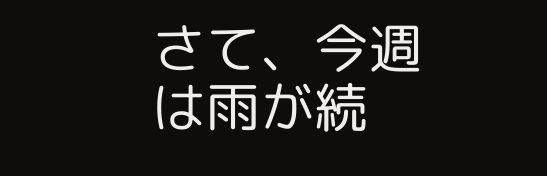さて、今週は雨が続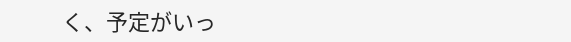く、予定がいっ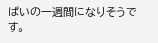ぱいの一週間になりそうです。